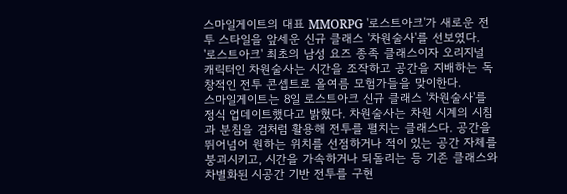스마일게이트의 대표 MMORPG '로스트아크'가 새로운 전투 스타일을 앞세운 신규 클래스 '차원술사'를 선보였다.
'로스트아크' 최초의 남성 요즈 종족 클래스이자 오리지널 캐릭터인 차원술사는 시간을 조작하고 공간을 지배하는 독창적인 전투 콘셉트로 올여름 모험가들을 맞이한다.
스마일게이트는 8일 로스트아크 신규 클래스 '차원술사'를 정식 업데이트했다고 밝혔다. 차원술사는 차원 시계의 시침과 분침을 검처럼 활용해 전투를 펼치는 클래스다. 공간을 뛰어넘어 원하는 위치를 선점하거나 적이 있는 공간 자체를 붕괴시키고, 시간을 가속하거나 되돌리는 등 기존 클래스와 차별화된 시공간 기반 전투를 구현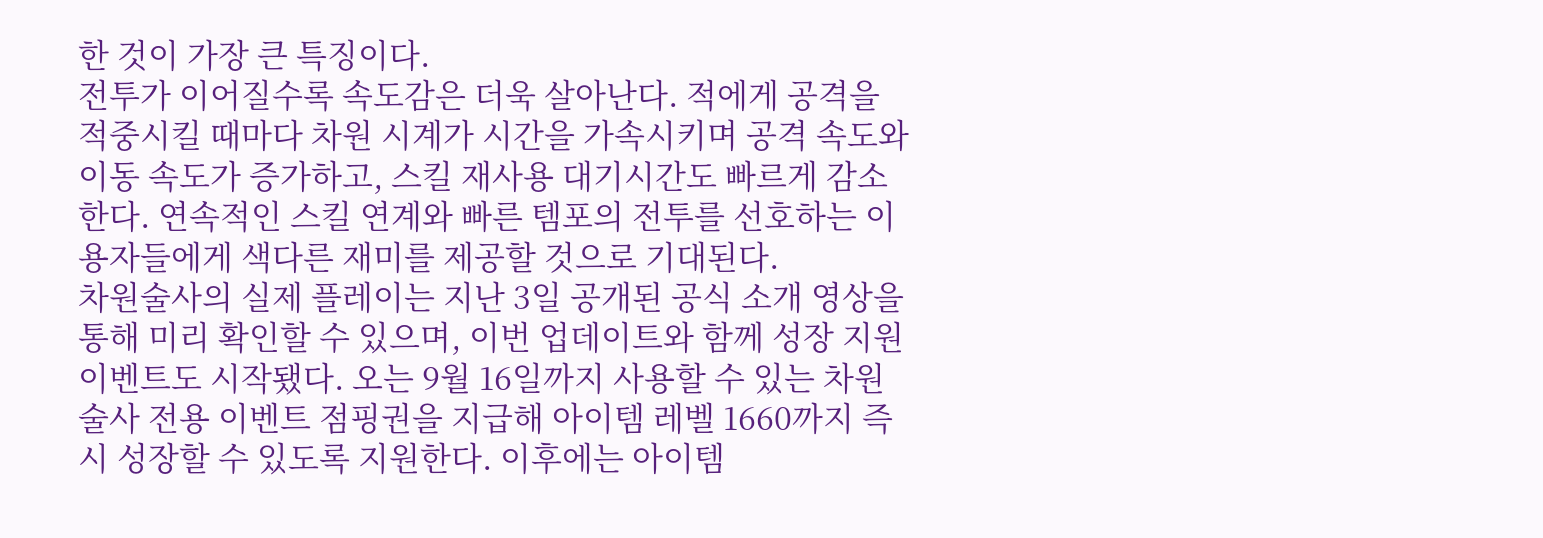한 것이 가장 큰 특징이다.
전투가 이어질수록 속도감은 더욱 살아난다. 적에게 공격을 적중시킬 때마다 차원 시계가 시간을 가속시키며 공격 속도와 이동 속도가 증가하고, 스킬 재사용 대기시간도 빠르게 감소한다. 연속적인 스킬 연계와 빠른 템포의 전투를 선호하는 이용자들에게 색다른 재미를 제공할 것으로 기대된다.
차원술사의 실제 플레이는 지난 3일 공개된 공식 소개 영상을 통해 미리 확인할 수 있으며, 이번 업데이트와 함께 성장 지원 이벤트도 시작됐다. 오는 9월 16일까지 사용할 수 있는 차원술사 전용 이벤트 점핑권을 지급해 아이템 레벨 1660까지 즉시 성장할 수 있도록 지원한다. 이후에는 아이템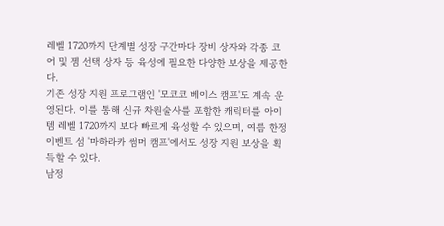레벨 1720까지 단계별 성장 구간마다 장비 상자와 각종 코어 및 젬 선택 상자 등 육성에 필요한 다양한 보상을 제공한다.
기존 성장 지원 프로그램인 '모코코 베이스 캠프'도 계속 운영된다. 이를 통해 신규 차원술사를 포함한 캐릭터를 아이템 레벨 1720까지 보다 빠르게 육성할 수 있으며, 여름 한정 이벤트 섬 '마하라카 썸머 캠프'에서도 성장 지원 보상을 획득할 수 있다.
남정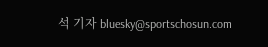석 기자 bluesky@sportschosun.com